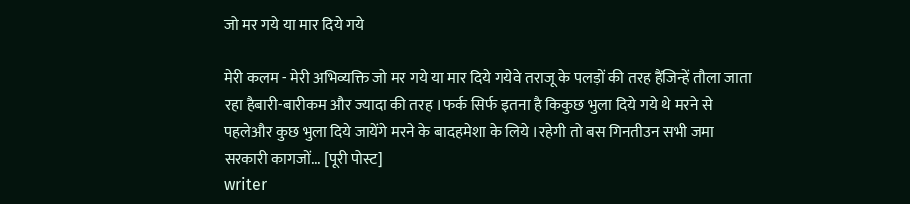जो मर गये या मार दिये गये

मेरी कलम - मेरी अभिव्यक्ति जो मर गये या मार दिये गयेवे तराजू के पलड़ों की तरह हैंजिन्हें तौला जाता रहा हैबारी-बारीकम और ज्यादा की तरह ।फर्क सिर्फ इतना है किकुछ भुला दिये गये थे मरने से पहलेऔर कुछ भुला दिये जायेंगे मरने के बादहमेशा के लिये ।रहेगी तो बस गिनतीउन सभी जमा सरकारी कागजों... [पूरी पोस्ट]
writer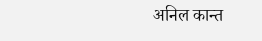अनिल कान्त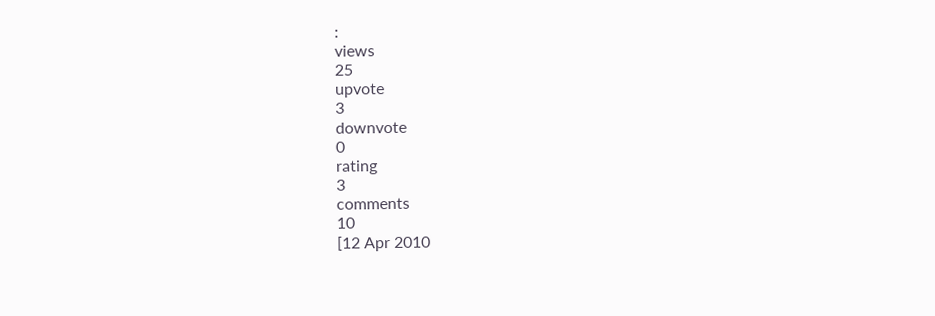:
views
25
upvote
3
downvote
0
rating
3
comments
10
[12 Apr 2010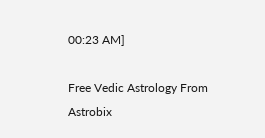00:23 AM]

Free Vedic Astrology From Astrobix